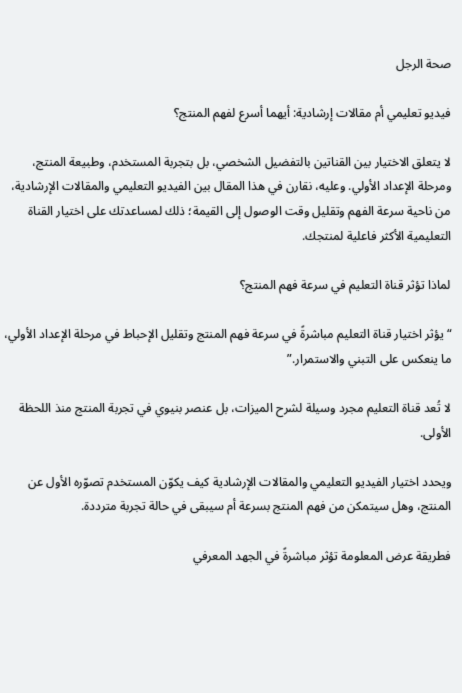صحة الرجل

فيديو تعليمي أم مقالات إرشادية: أيهما أسرع لفهم المنتج؟

لا يتعلق الاختيار بين القناتين بالتفضيل الشخصي، بل بتجربة المستخدم، وطبيعة المنتج، ومرحلة الإعداد الأولي. وعليه، نقارن في هذا المقال بين الفيديو التعليمي والمقالات الإرشادية، من ناحية سرعة الفهم وتقليل وقت الوصول إلى القيمة؛ ذلك لمساعدتك على اختيار القناة التعليمية الأكثر فاعلية لمنتجك.

لماذا تؤثر قناة التعليم في سرعة فهم المنتج؟

“يؤثر اختيار قناة التعليم مباشرةً في سرعة فهم المنتج وتقليل الإحباط في مرحلة الإعداد الأولي، ما ينعكس على التبني والاستمرار.”

لا تُعد قناة التعليم مجرد وسيلة لشرح الميزات، بل عنصر بنيوي في تجربة المنتج منذ اللحظة الأولى.

ويحدد اختيار الفيديو التعليمي والمقالات الإرشادية كيف يكوّن المستخدم تصوّره الأول عن المنتج، وهل سيتمكن من فهم المنتج بسرعة أم سيبقى في حالة تجربة مترددة.

فطريقة عرض المعلومة تؤثر مباشرةً في الجهد المعرفي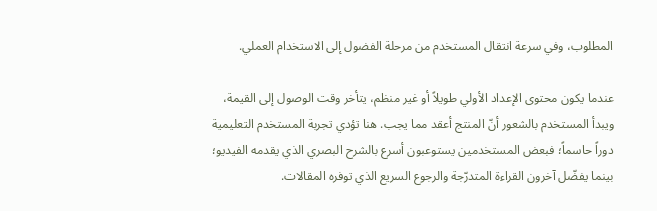المطلوب، وفي سرعة انتقال المستخدم من مرحلة الفضول إلى الاستخدام العملي.

عندما يكون محتوى الإعداد الأولي طويلاً أو غير منظم، يتأخر وقت الوصول إلى القيمة، ويبدأ المستخدم بالشعور أنّ المنتج أعقد مما يجب. هنا تؤدي تجربة المستخدم التعليمية دوراً حاسماً؛ فبعض المستخدمين يستوعبون أسرع بالشرح البصري الذي يقدمه الفيديو؛ بينما يفضّل آخرون القراءة المتدرّجة والرجوع السريع الذي توفره المقالات.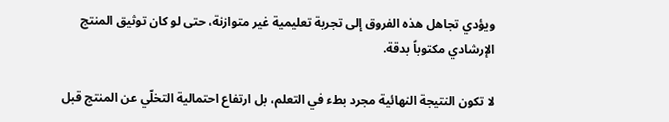ويؤدي تجاهل هذه الفروق إلى تجربة تعليمية غير متوازنة، حتى لو كان توثيق المنتج الإرشادي مكتوباً بدقة.

لا تكون النتيجة النهائية مجرد بطء في التعلم، بل ارتفاع احتمالية التخلّي عن المنتج قبل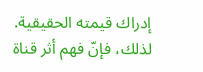إدراك قيمته الحقيقية. لذلك، فإنّ فهم أثر قناة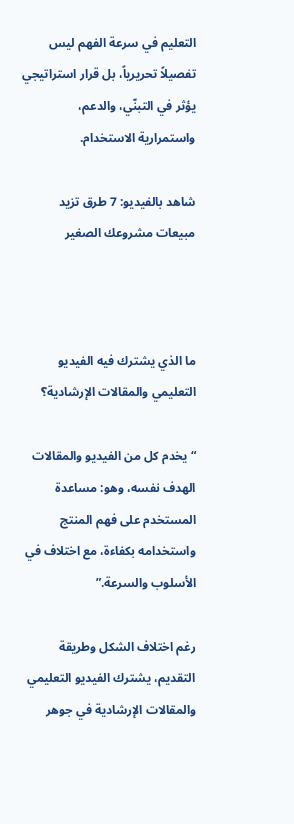التعليم في سرعة الفهم ليس تفصيلاً تحريرياً، بل قرار استراتيجي يؤثر في التبنّي، والدعم، واستمرارية الاستخدام.

شاهد بالفيديو: 7 طرق تزيد مبيعات مشروعك الصغير



ما الذي يشترك فيه الفيديو التعليمي والمقالات الإرشادية؟

“يخدم كل من الفيديو والمقالات الهدف نفسه، وهو: مساعدة المستخدم على فهم المنتج واستخدامه بكفاءة، مع اختلاف في الأسلوب والسرعة.”

رغم اختلاف الشكل وطريقة التقديم، يشترك الفيديو التعليمي والمقالات الإرشادية في جوهر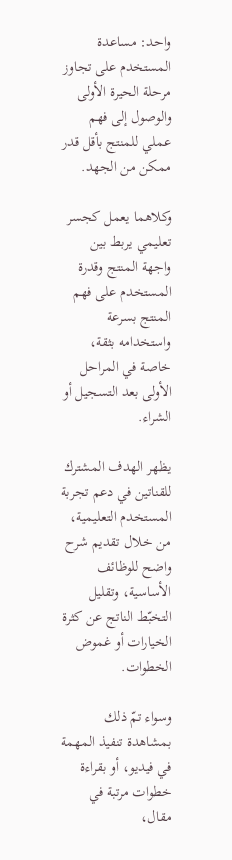واحد: مساعدة المستخدم على تجاوز مرحلة الحيرة الأولى والوصول إلى فهم عملي للمنتج بأقل قدر ممكن من الجهد.

وكلاهما يعمل كجسر تعليمي يربط بين واجهة المنتج وقدرة المستخدم على فهم المنتج بسرعة واستخدامه بثقة، خاصة في المراحل الأولى بعد التسجيل أو الشراء.

يظهر الهدف المشترك للقناتين في دعم تجربة المستخدم التعليمية، من خلال تقديم شرح واضح للوظائف الأساسية، وتقليل التخبّط الناتج عن كثرة الخيارات أو غموض الخطوات.

وسواء تمّ ذلك بمشاهدة تنفيذ المهمة في فيديو، أو بقراءة خطوات مرتبة في مقال،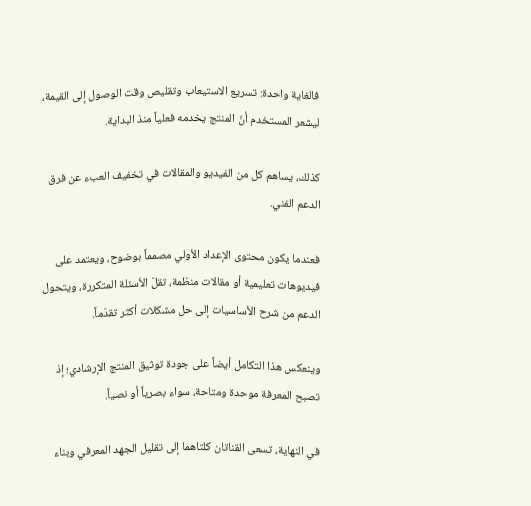فالغاية واحدة: تسريع الاستيعاب وتقليص وقت الوصول إلى القيمة، ليشعر المستخدم أنّ المنتج يخدمه فعلياً منذ البداية.

كذلك، يساهم كل من الفيديو والمقالات في تخفيف العبء عن فرق الدعم الفني.

فعندما يكون محتوى الإعداد الأولي مصمماً بوضوح، ويعتمد على فيديوهات تعليمية أو مقالات منظمة، تقلّ الأسئلة المتكررة، ويتحول الدعم من شرح الأساسيات إلى حل مشكلات أكثر تقدّماً.

وينعكس هذا التكامل أيضاً على جودة توثيق المنتج الإرشادي؛ إذ تصبح المعرفة موحدة ومتاحة، سواء بصرياً أو نصياً.

في النهاية، تسعى القناتان كلتاهما إلى تقليل الجهد المعرفي وبناء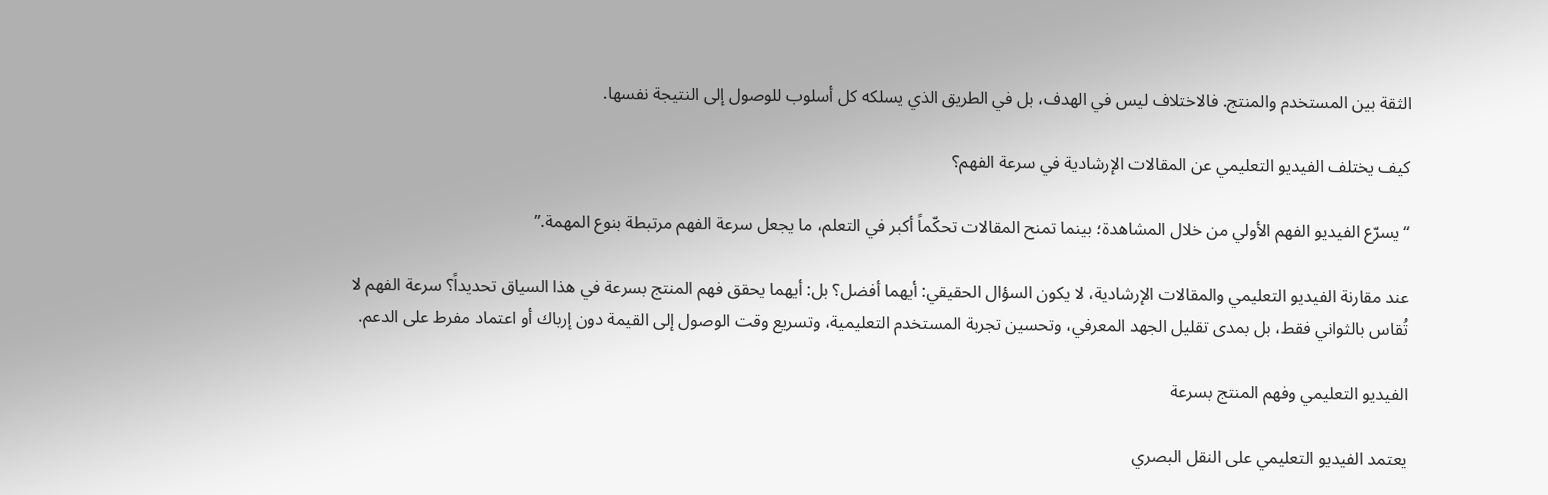الثقة بين المستخدم والمنتج. فالاختلاف ليس في الهدف، بل في الطريق الذي يسلكه كل أسلوب للوصول إلى النتيجة نفسها.

كيف يختلف الفيديو التعليمي عن المقالات الإرشادية في سرعة الفهم؟

“يسرّع الفيديو الفهم الأولي من خلال المشاهدة؛ بينما تمنح المقالات تحكّماً أكبر في التعلم، ما يجعل سرعة الفهم مرتبطة بنوع المهمة.”

عند مقارنة الفيديو التعليمي والمقالات الإرشادية، لا يكون السؤال الحقيقي: أيهما أفضل؟ بل: أيهما يحقق فهم المنتج بسرعة في هذا السياق تحديداً؟ سرعة الفهم لا تُقاس بالثواني فقط، بل بمدى تقليل الجهد المعرفي، وتحسين تجربة المستخدم التعليمية، وتسريع وقت الوصول إلى القيمة دون إرباك أو اعتماد مفرط على الدعم.

الفيديو التعليمي وفهم المنتج بسرعة

يعتمد الفيديو التعليمي على النقل البصري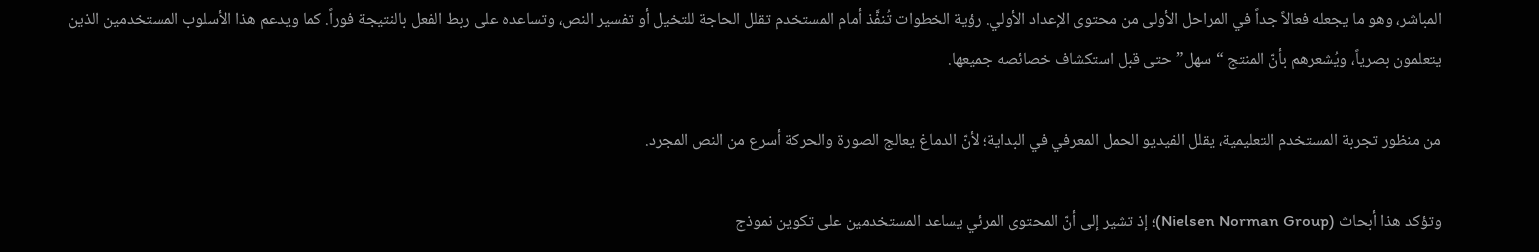المباشر، وهو ما يجعله فعالاً جداً في المراحل الأولى من محتوى الإعداد الأولي. رؤية الخطوات تُنفَّذ أمام المستخدم تقلل الحاجة للتخيل أو تفسير النص، وتساعده على ربط الفعل بالنتيجة فوراً. كما ويدعم هذا الأسلوب المستخدمين الذين يتعلمون بصرياً، ويُشعرهم بأنّ المنتج “سهل” حتى قبل استكشاف خصائصه جميعها.

من منظور تجربة المستخدم التعليمية، يقلل الفيديو الحمل المعرفي في البداية؛ لأنّ الدماغ يعالج الصورة والحركة أسرع من النص المجرد.

وتؤكد هذا أبحاث (Nielsen Norman Group)؛ إذ تشير إلى أنّ المحتوى المرئي يساعد المستخدمين على تكوين نموذج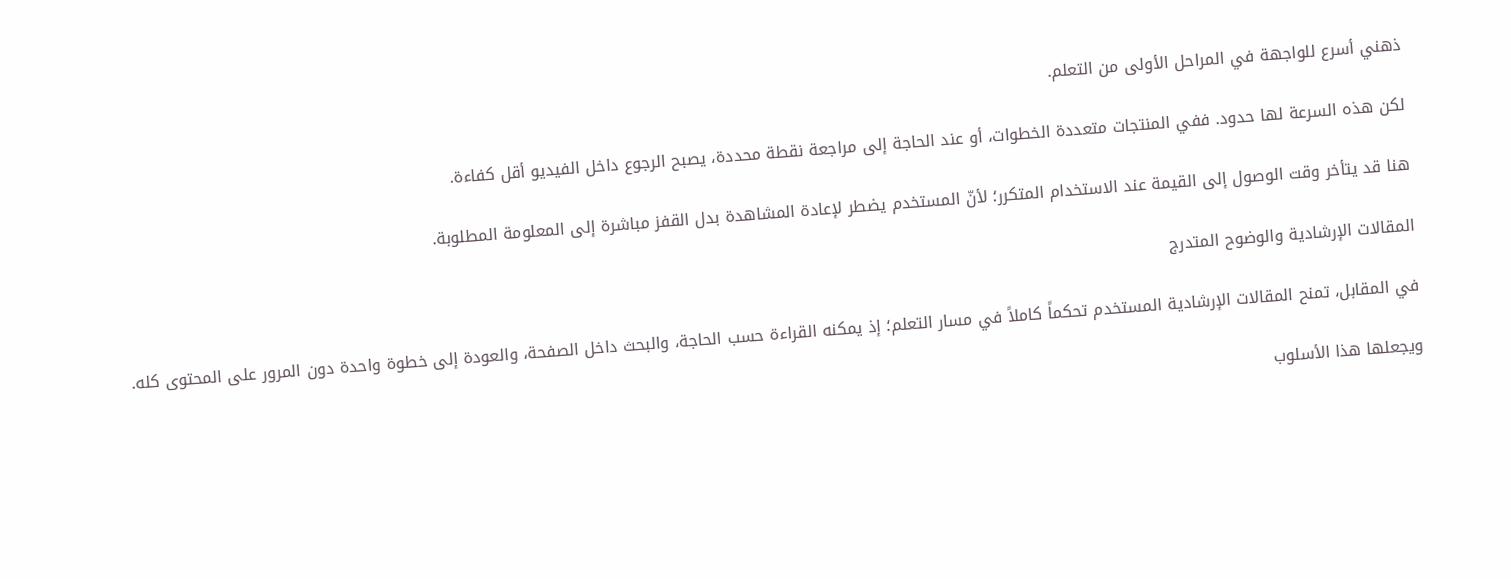ذهني أسرع للواجهة في المراحل الأولى من التعلم.

لكن هذه السرعة لها حدود. ففي المنتجات متعددة الخطوات، أو عند الحاجة إلى مراجعة نقطة محددة، يصبح الرجوع داخل الفيديو أقل كفاءة.

هنا قد يتأخر وقت الوصول إلى القيمة عند الاستخدام المتكرر؛ لأنّ المستخدم يضطر لإعادة المشاهدة بدل القفز مباشرة إلى المعلومة المطلوبة.

المقالات الإرشادية والوضوح المتدرج

في المقابل، تمنح المقالات الإرشادية المستخدم تحكماً كاملاً في مسار التعلم؛ إذ يمكنه القراءة حسب الحاجة، والبحث داخل الصفحة، والعودة إلى خطوة واحدة دون المرور على المحتوى كله.

ويجعلها هذا الأسلوب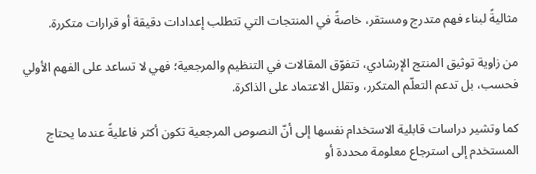مثاليةً لبناء فهم متدرج ومستقر، خاصةً في المنتجات التي تتطلب إعدادات دقيقة أو قرارات متكررة.

من زاوية توثيق المنتج الإرشادي، تتفوّق المقالات في التنظيم والمرجعية؛ فهي لا تساعد على الفهم الأولي فحسب، بل تدعم التعلّم المتكرر، وتقلل الاعتماد على الذاكرة.

كما وتشير دراسات قابلية الاستخدام نفسها إلى أنّ النصوص المرجعية تكون أكثر فاعليةً عندما يحتاج المستخدم إلى استرجاع معلومة محددة أو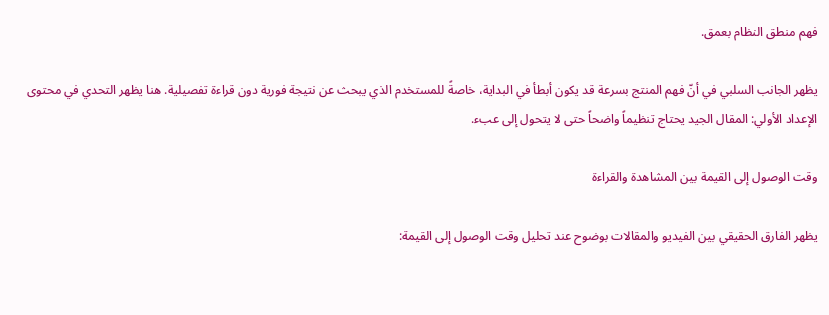فهم منطق النظام بعمق.

يظهر الجانب السلبي في أنّ فهم المنتج بسرعة قد يكون أبطأ في البداية، خاصةً للمستخدم الذي يبحث عن نتيجة فورية دون قراءة تفصيلية. هنا يظهر التحدي في محتوى الإعداد الأولي: المقال الجيد يحتاج تنظيماً واضحاً حتى لا يتحول إلى عبء.

وقت الوصول إلى القيمة بين المشاهدة والقراءة

يظهر الفارق الحقيقي بين الفيديو والمقالات بوضوح عند تحليل وقت الوصول إلى القيمة: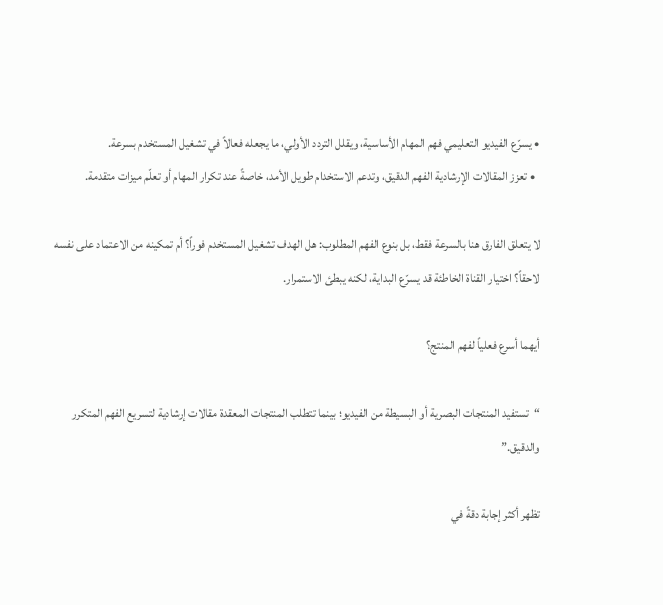• يسرّع الفيديو التعليمي فهم المهام الأساسية، ويقلل التردد الأولي، ما يجعله فعالاً في تشغيل المستخدم بسرعة.
  • تعزز المقالات الإرشادية الفهم الدقيق، وتدعم الاستخدام طويل الأمد، خاصةً عند تكرار المهام أو تعلّم ميزات متقدمة.

لا يتعلق الفارق هنا بالسرعة فقط، بل بنوع الفهم المطلوب: هل الهدف تشغيل المستخدم فوراً؟ أم تمكينه من الاعتماد على نفسه لاحقاً؟ اختيار القناة الخاطئة قد يسرّع البداية، لكنه يبطئ الاستمرار.

أيهما أسرع فعلياً لفهم المنتج؟

“تستفيد المنتجات البصرية أو البسيطة من الفيديو؛ بينما تتطلب المنتجات المعقدة مقالات إرشادية لتسريع الفهم المتكرر والدقيق.”

تظهر أكثر إجابة دقةً في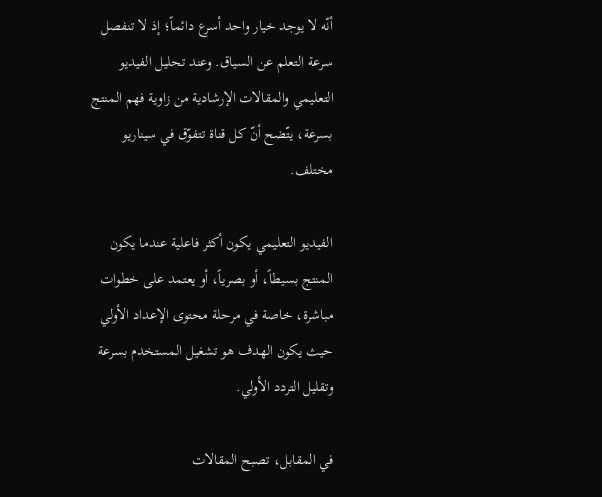أنّه لا يوجد خيار واحد أسرع دائماً؛ إذ لا تنفصل سرعة التعلم عن السياق. وعند تحليل الفيديو التعليمي والمقالات الإرشادية من زاوية فهم المنتج بسرعة، يتّضح أنّ كل قناة تتفوّق في سيناريو مختلف.

الفيديو التعليمي يكون أكثر فاعلية عندما يكون المنتج بسيطاً، أو بصرياً، أو يعتمد على خطوات مباشرة، خاصة في مرحلة محتوى الإعداد الأولي حيث يكون الهدف هو تشغيل المستخدم بسرعة وتقليل التردد الأولي.

في المقابل، تصبح المقالات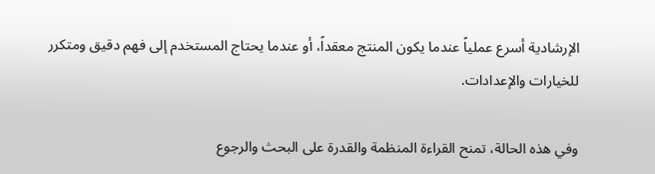الإرشادية أسرع عملياً عندما يكون المنتج معقداً، أو عندما يحتاج المستخدم إلى فهم دقيق ومتكرر للخيارات والإعدادات.

وفي هذه الحالة، تمنح القراءة المنظمة والقدرة على البحث والرجوع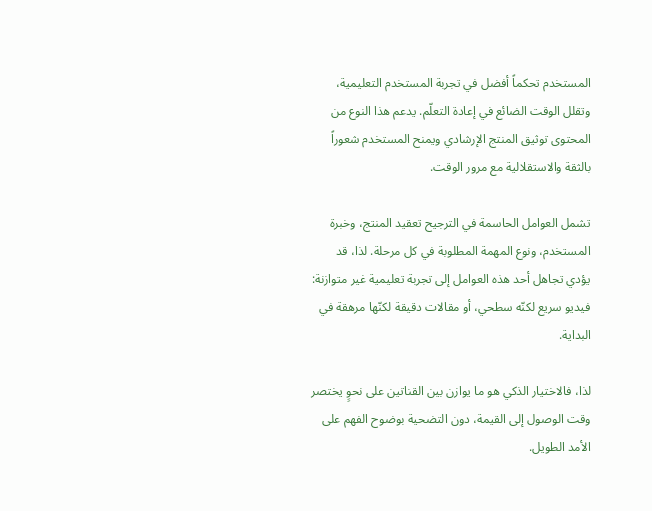المستخدم تحكماً أفضل في تجربة المستخدم التعليمية، وتقلل الوقت الضائع في إعادة التعلّم. يدعم هذا النوع من المحتوى توثيق المنتج الإرشادي ويمنح المستخدم شعوراً بالثقة والاستقلالية مع مرور الوقت.

تشمل العوامل الحاسمة في الترجيح تعقيد المنتج، وخبرة المستخدم، ونوع المهمة المطلوبة في كل مرحلة. لذا، قد يؤدي تجاهل أحد هذه العوامل إلى تجربة تعليمية غير متوازنة: فيديو سريع لكنّه سطحي، أو مقالات دقيقة لكنّها مرهقة في البداية.

لذا، فالاختيار الذكي هو ما يوازن بين القناتين على نحوٍ يختصر وقت الوصول إلى القيمة، دون التضحية بوضوح الفهم على الأمد الطويل.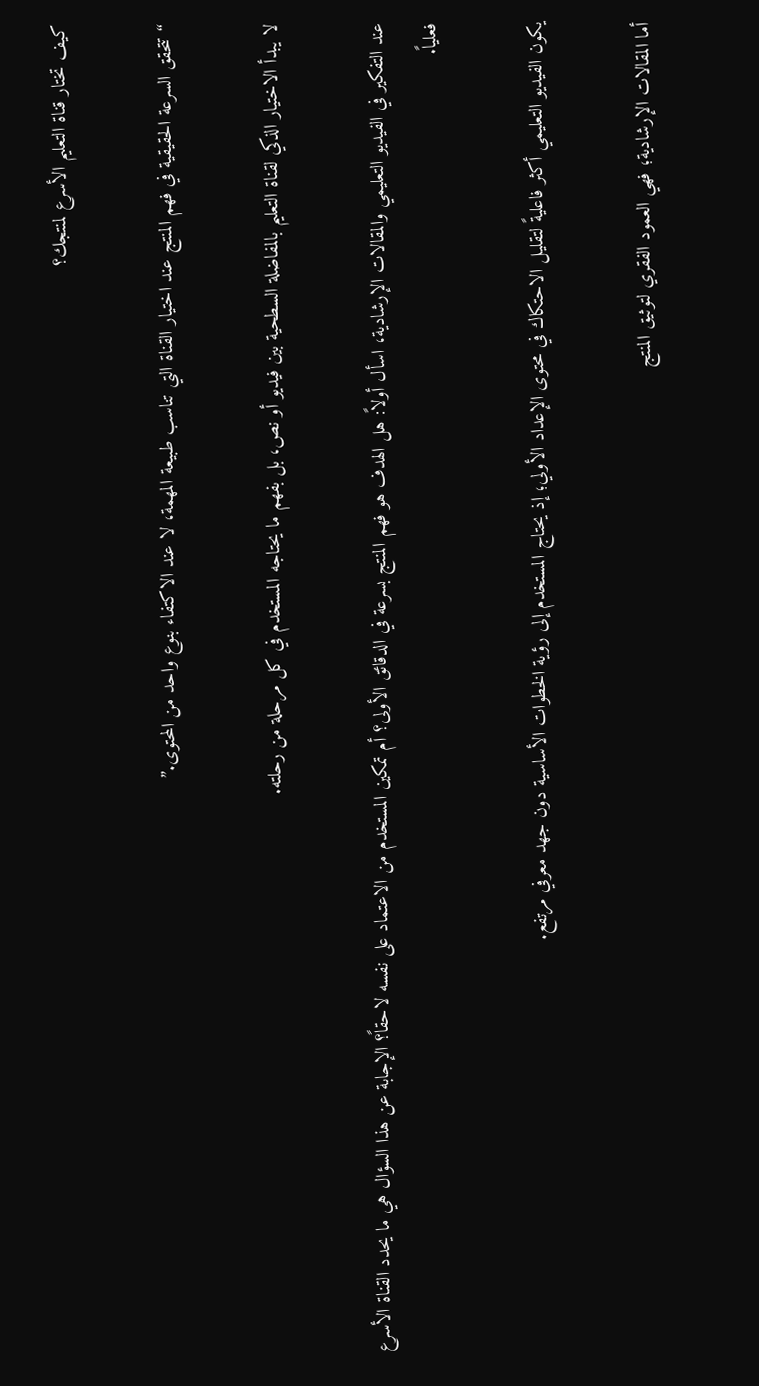كيف تختار قناة التعليم الأسرع لمنتجك؟

“تتحقق السرعة الحقيقية في فهم المنتج عند اختيار القناة التي تناسب طبيعة المهمة، لا عند الاكتفاء بنوع واحد من المحتوى.”

لا يبدأ الاختيار الذكي لقناة التعليم بالمفاضلة السطحية بين فيديو أو نص، بل بفهم ما يحتاجه المستخدم في كل مرحلة من رحلته.

عند التفكير في الفيديو التعليمي والمقالات الإرشادية، اسأل أولاً: هل الهدف هو فهم المنتج بسرعة في الدقائق الأولى؟ أم تمكين المستخدم من الاعتماد على نفسه لاحقاً؟ الإجابة عن هذا السؤال هي ما يحدد القناة الأسرع فعلياً.

يكون الفيديو التعليمي أكثر فاعليةً لتقليل الاحتكاك في محتوى الإعداد الأولي؛ إذ يحتاج المستخدم إلى رؤية الخطوات الأساسية دون جهد معرفي مرتفع.

أما المقالات الإرشادية؛ فهي العمود الفقري لتوثيق المنتج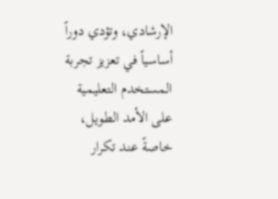الإرشادي، وتؤدي دوراً أساسياً في تعزيز تجربة المستخدم التعليمية على الأمد الطويل، خاصةً عند تكرار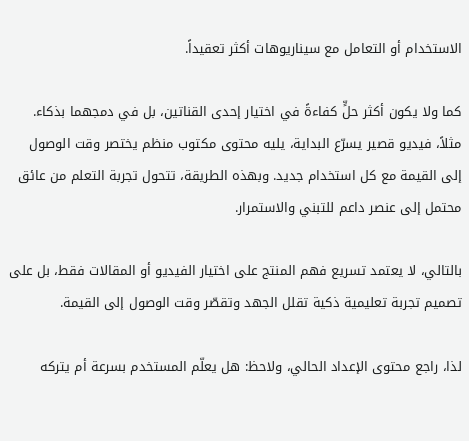الاستخدام أو التعامل مع سيناريوهات أكثر تعقيداً.

كما ولا يكون أكثر حلٍّ كفاءةً في اختيار إحدى القناتين، بل في دمجهما بذكاء. مثلاً، فيديو قصير يسرّع البداية، يليه محتوى مكتوب منظم يختصر وقت الوصول إلى القيمة مع كل استخدام جديد. وبهذه الطريقة، تتحول تجربة التعلم من عائق محتمل إلى عنصر داعم للتبني والاستمرار.

بالتالي، لا يعتمد تسريع فهم المنتج على اختيار الفيديو أو المقالات فقط، بل على تصميم تجربة تعليمية ذكية تقلل الجهد وتقصّر وقت الوصول إلى القيمة.

لذا، راجع محتوى الإعداد الحالي، ولاحظ: هل يعلّم المستخدم بسرعة أم يتركه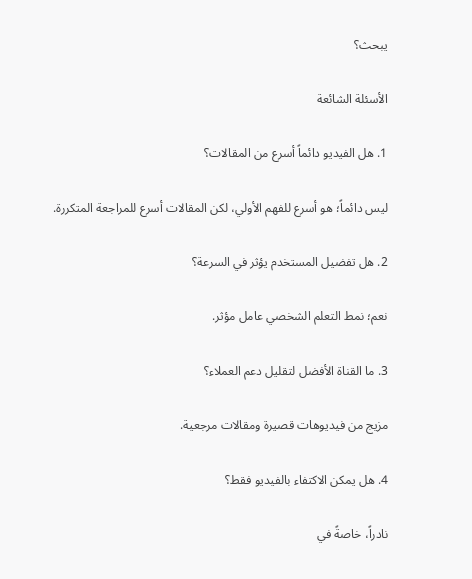يبحث؟

الأسئلة الشائعة

1. هل الفيديو دائماً أسرع من المقالات؟

ليس دائماً؛ هو أسرع للفهم الأولي، لكن المقالات أسرع للمراجعة المتكررة.

2. هل تفضيل المستخدم يؤثر في السرعة؟

نعم؛ نمط التعلم الشخصي عامل مؤثر.

3. ما القناة الأفضل لتقليل دعم العملاء؟

مزيج من فيديوهات قصيرة ومقالات مرجعية.

4. هل يمكن الاكتفاء بالفيديو فقط؟

نادراً، خاصةً في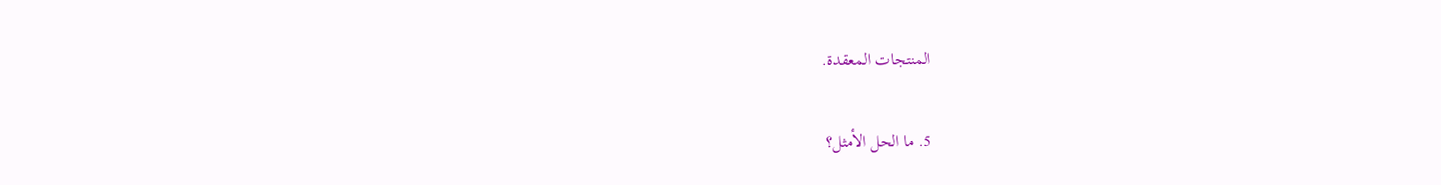المنتجات المعقدة.

5. ما الحل الأمثل؟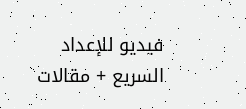فيديو للإعداد السريع + مقالات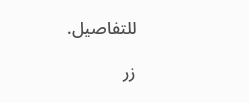للتفاصيل.

زر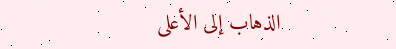الذهاب إلى الأعلى